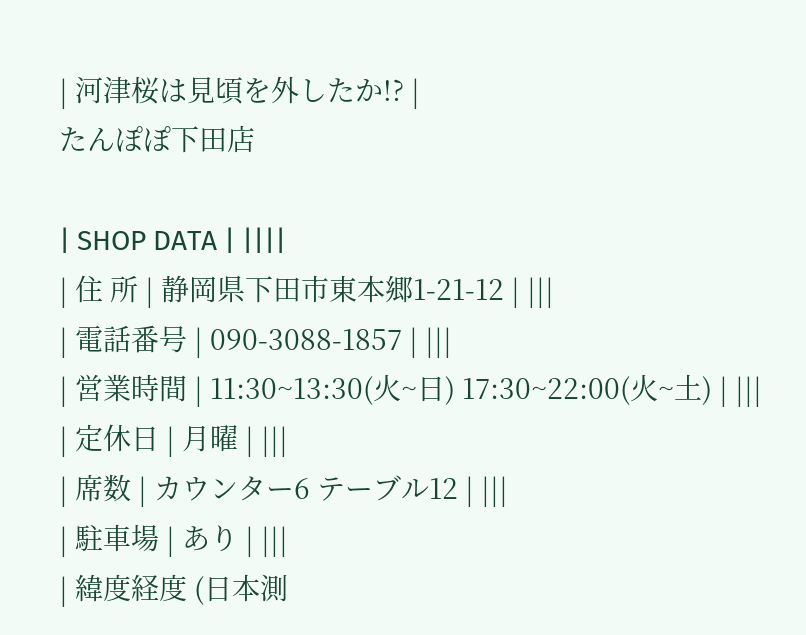| 河津桜は見頃を外したか!? |
たんぽぽ下田店

| SHOP DATA | ||||
| 住 所 | 静岡県下田市東本郷1-21-12 | |||
| 電話番号 | 090-3088-1857 | |||
| 営業時間 | 11:30~13:30(火~日) 17:30~22:00(火~土) | |||
| 定休日 | 月曜 | |||
| 席数 | カウンター6 テーブル12 | |||
| 駐車場 | あり | |||
| 緯度経度 (日本測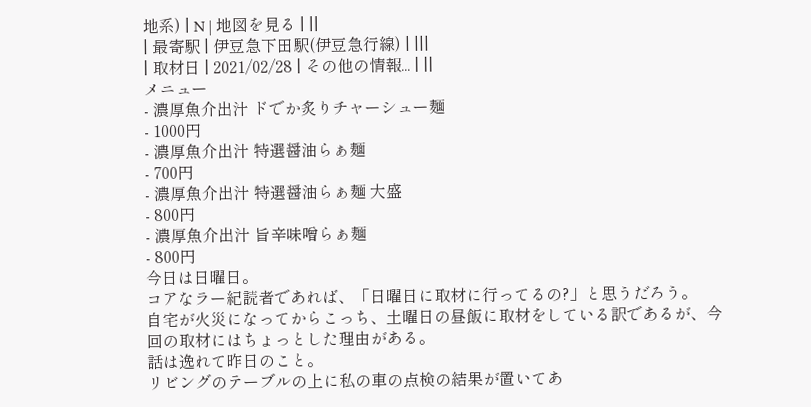地系) | N | 地図を見る | ||
| 最寄駅 | 伊豆急下田駅(伊豆急行線) | |||
| 取材日 | 2021/02/28 | その他の情報... | ||
メニュー
- 濃厚魚介出汁 ドでか炙りチャーシュー麺
- 1000円
- 濃厚魚介出汁 特選醤油らぁ麺
- 700円
- 濃厚魚介出汁 特選醤油らぁ麺 大盛
- 800円
- 濃厚魚介出汁 旨辛味噌らぁ麺
- 800円
今日は日曜日。
コアなラー紀読者であれば、「日曜日に取材に行ってるの?」と思うだろう。
自宅が火災になってからこっち、土曜日の昼飯に取材をしている訳であるが、今回の取材にはちょっとした理由がある。
話は逸れて昨日のこと。
リビングのテーブルの上に私の車の点検の結果が置いてあ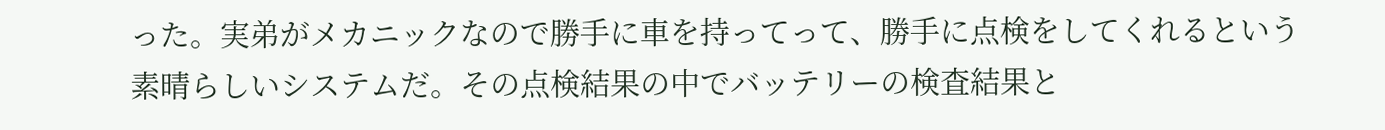った。実弟がメカニックなので勝手に車を持ってって、勝手に点検をしてくれるという素晴らしいシステムだ。その点検結果の中でバッテリーの検査結果と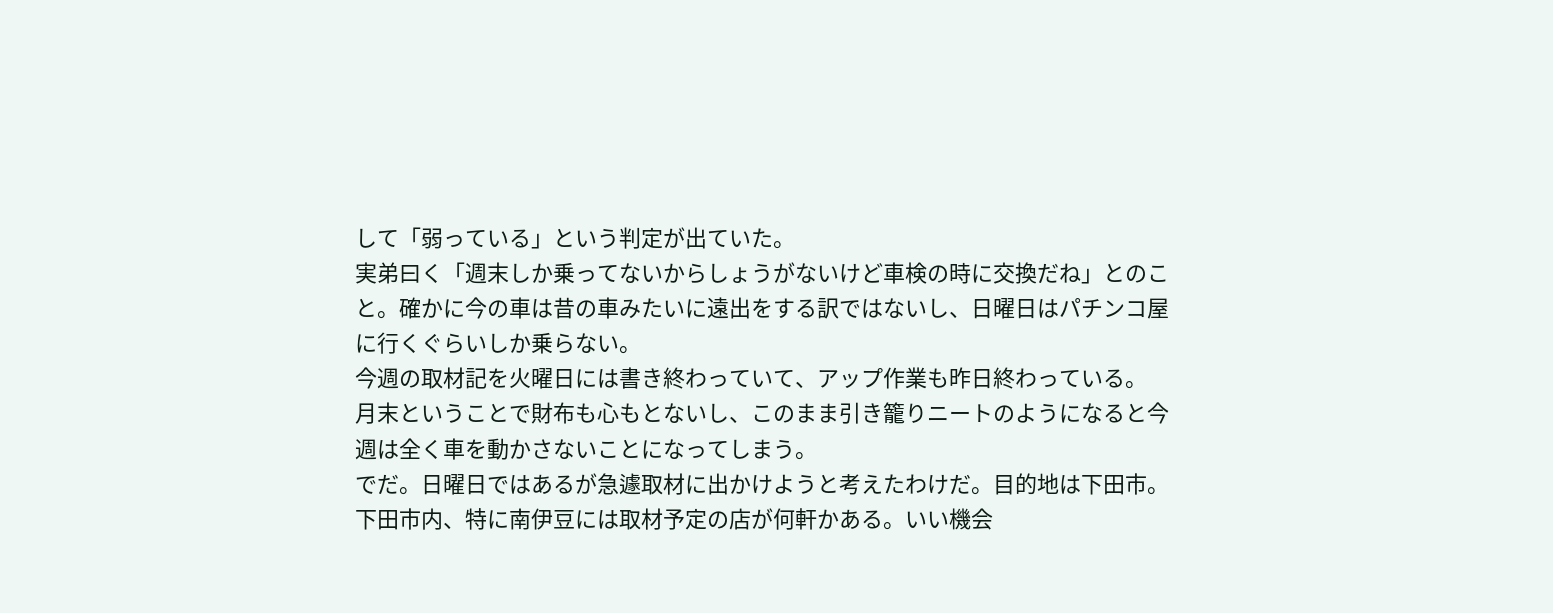して「弱っている」という判定が出ていた。
実弟曰く「週末しか乗ってないからしょうがないけど車検の時に交換だね」とのこと。確かに今の車は昔の車みたいに遠出をする訳ではないし、日曜日はパチンコ屋に行くぐらいしか乗らない。
今週の取材記を火曜日には書き終わっていて、アップ作業も昨日終わっている。
月末ということで財布も心もとないし、このまま引き籠りニートのようになると今週は全く車を動かさないことになってしまう。
でだ。日曜日ではあるが急遽取材に出かけようと考えたわけだ。目的地は下田市。
下田市内、特に南伊豆には取材予定の店が何軒かある。いい機会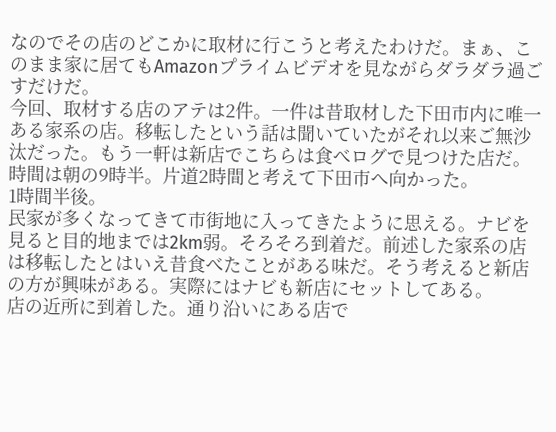なのでその店のどこかに取材に行こうと考えたわけだ。まぁ、このまま家に居てもAmazonプライムビデオを見ながらダラダラ過ごすだけだ。
今回、取材する店のアテは2件。一件は昔取材した下田市内に唯一ある家系の店。移転したという話は聞いていたがそれ以来ご無沙汰だった。もう一軒は新店でこちらは食べログで見つけた店だ。
時間は朝の9時半。片道2時間と考えて下田市へ向かった。
1時間半後。
民家が多くなってきて市街地に入ってきたように思える。ナビを見ると目的地までは2km弱。そろそろ到着だ。前述した家系の店は移転したとはいえ昔食べたことがある味だ。そう考えると新店の方が興味がある。実際にはナビも新店にセットしてある。
店の近所に到着した。通り沿いにある店で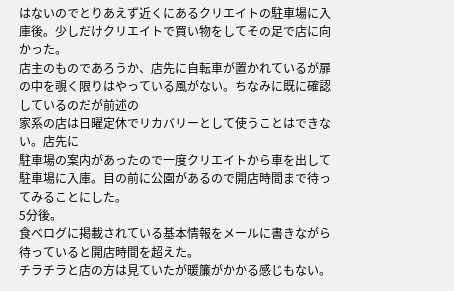はないのでとりあえず近くにあるクリエイトの駐車場に入庫後。少しだけクリエイトで買い物をしてその足で店に向かった。
店主のものであろうか、店先に自転車が置かれているが扉の中を覗く限りはやっている風がない。ちなみに既に確認しているのだが前述の
家系の店は日曜定休でリカバリーとして使うことはできない。店先に
駐車場の案内があったので一度クリエイトから車を出して駐車場に入庫。目の前に公園があるので開店時間まで待ってみることにした。
5分後。
食べログに掲載されている基本情報をメールに書きながら待っていると開店時間を超えた。
チラチラと店の方は見ていたが暖簾がかかる感じもない。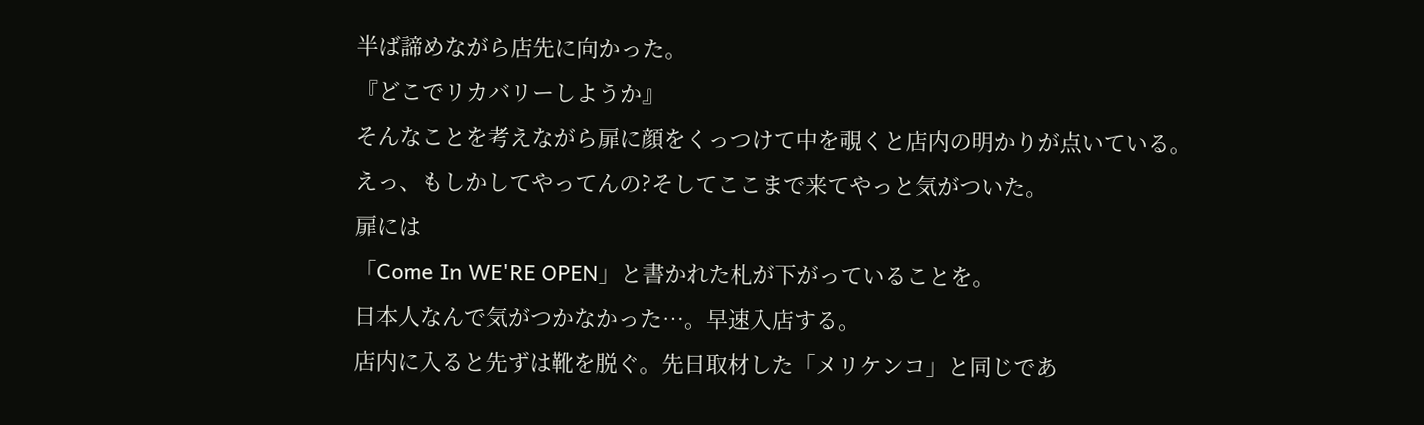半ば諦めながら店先に向かった。
『どこでリカバリーしようか』
そんなことを考えながら扉に顔をくっつけて中を覗くと店内の明かりが点いている。
えっ、もしかしてやってんの?そしてここまで来てやっと気がついた。
扉には
「Come In WE'RE OPEN」と書かれた札が下がっていることを。
日本人なんで気がつかなかった…。早速入店する。
店内に入ると先ずは靴を脱ぐ。先日取材した「メリケンコ」と同じであ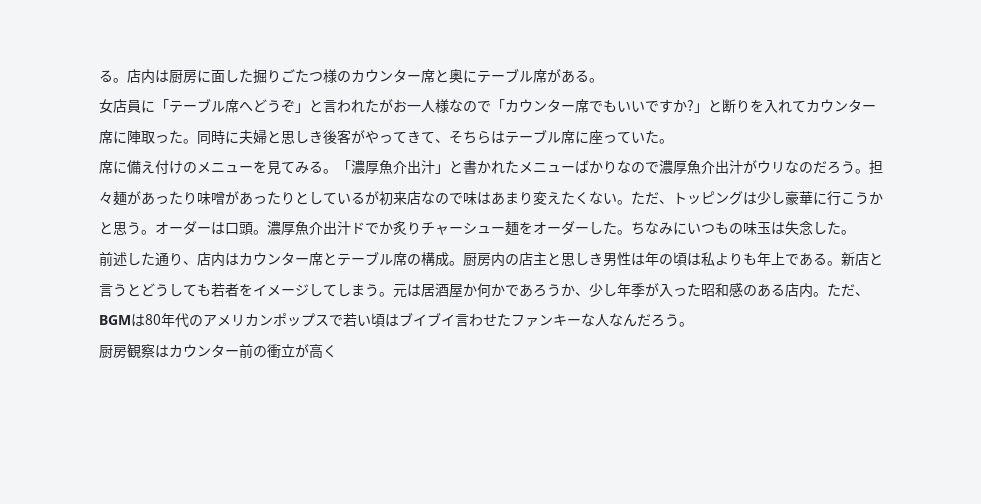る。店内は厨房に面した掘りごたつ様のカウンター席と奥にテーブル席がある。
女店員に「テーブル席へどうぞ」と言われたがお一人様なので「カウンター席でもいいですか?」と断りを入れてカウンター席に陣取った。同時に夫婦と思しき後客がやってきて、そちらはテーブル席に座っていた。
席に備え付けのメニューを見てみる。「濃厚魚介出汁」と書かれたメニューばかりなので濃厚魚介出汁がウリなのだろう。担々麺があったり味噌があったりとしているが初来店なので味はあまり変えたくない。ただ、トッピングは少し豪華に行こうかと思う。オーダーは口頭。濃厚魚介出汁ドでか炙りチャーシュー麺をオーダーした。ちなみにいつもの味玉は失念した。
前述した通り、店内はカウンター席とテーブル席の構成。厨房内の店主と思しき男性は年の頃は私よりも年上である。新店と言うとどうしても若者をイメージしてしまう。元は居酒屋か何かであろうか、少し年季が入った昭和感のある店内。ただ、BGMは80年代のアメリカンポップスで若い頃はブイブイ言わせたファンキーな人なんだろう。
厨房観察はカウンター前の衝立が高く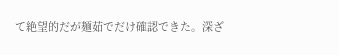て絶望的だが麺茹でだけ確認できた。深ざ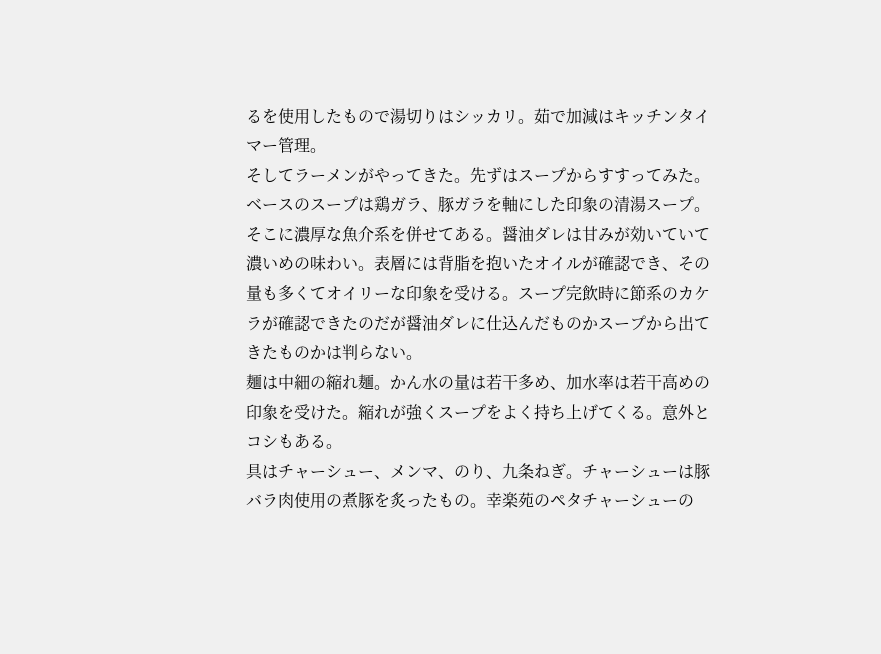るを使用したもので湯切りはシッカリ。茹で加減はキッチンタイマー管理。
そしてラーメンがやってきた。先ずはスープからすすってみた。
ベースのスープは鶏ガラ、豚ガラを軸にした印象の清湯スープ。そこに濃厚な魚介系を併せてある。醤油ダレは甘みが効いていて濃いめの味わい。表層には背脂を抱いたオイルが確認でき、その量も多くてオイリーな印象を受ける。スープ完飲時に節系のカケラが確認できたのだが醤油ダレに仕込んだものかスープから出てきたものかは判らない。
麺は中細の縮れ麺。かん水の量は若干多め、加水率は若干高めの印象を受けた。縮れが強くスープをよく持ち上げてくる。意外とコシもある。
具はチャーシュー、メンマ、のり、九条ねぎ。チャーシューは豚バラ肉使用の煮豚を炙ったもの。幸楽苑のペタチャーシューの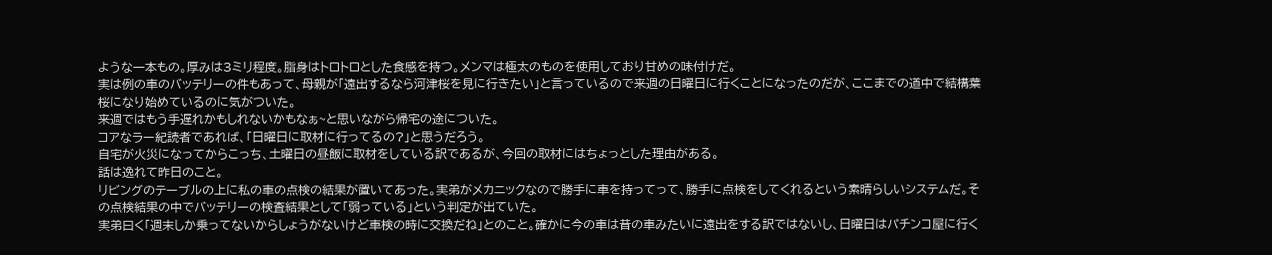ような一本もの。厚みは3ミリ程度。脂身はトロトロとした食感を持つ。メンマは極太のものを使用しており甘めの味付けだ。
実は例の車のバッテリーの件もあって、母親が「遠出するなら河津桜を見に行きたい」と言っているので来週の日曜日に行くことになったのだが、ここまでの道中で結構葉桜になり始めているのに気がついた。
来週ではもう手遅れかもしれないかもなぁ~と思いながら帰宅の途についた。
コアなラー紀読者であれば、「日曜日に取材に行ってるの?」と思うだろう。
自宅が火災になってからこっち、土曜日の昼飯に取材をしている訳であるが、今回の取材にはちょっとした理由がある。
話は逸れて昨日のこと。
リビングのテーブルの上に私の車の点検の結果が置いてあった。実弟がメカニックなので勝手に車を持ってって、勝手に点検をしてくれるという素晴らしいシステムだ。その点検結果の中でバッテリーの検査結果として「弱っている」という判定が出ていた。
実弟曰く「週末しか乗ってないからしょうがないけど車検の時に交換だね」とのこと。確かに今の車は昔の車みたいに遠出をする訳ではないし、日曜日はパチンコ屋に行く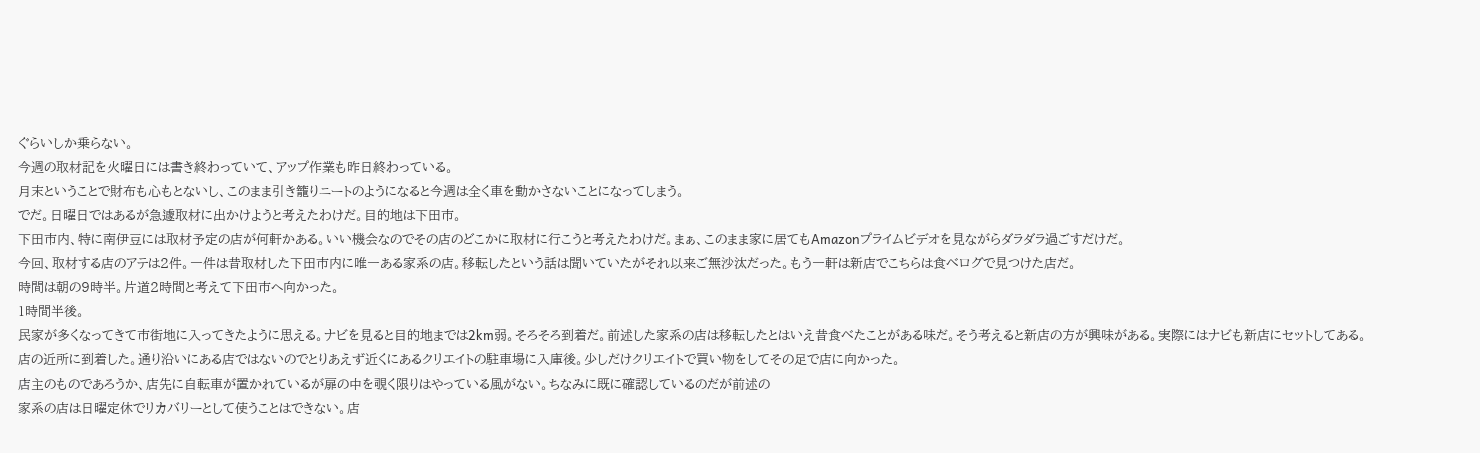ぐらいしか乗らない。
今週の取材記を火曜日には書き終わっていて、アップ作業も昨日終わっている。
月末ということで財布も心もとないし、このまま引き籠りニートのようになると今週は全く車を動かさないことになってしまう。
でだ。日曜日ではあるが急遽取材に出かけようと考えたわけだ。目的地は下田市。
下田市内、特に南伊豆には取材予定の店が何軒かある。いい機会なのでその店のどこかに取材に行こうと考えたわけだ。まぁ、このまま家に居てもAmazonプライムビデオを見ながらダラダラ過ごすだけだ。
今回、取材する店のアテは2件。一件は昔取材した下田市内に唯一ある家系の店。移転したという話は聞いていたがそれ以来ご無沙汰だった。もう一軒は新店でこちらは食べログで見つけた店だ。
時間は朝の9時半。片道2時間と考えて下田市へ向かった。
1時間半後。
民家が多くなってきて市街地に入ってきたように思える。ナビを見ると目的地までは2km弱。そろそろ到着だ。前述した家系の店は移転したとはいえ昔食べたことがある味だ。そう考えると新店の方が興味がある。実際にはナビも新店にセットしてある。
店の近所に到着した。通り沿いにある店ではないのでとりあえず近くにあるクリエイトの駐車場に入庫後。少しだけクリエイトで買い物をしてその足で店に向かった。
店主のものであろうか、店先に自転車が置かれているが扉の中を覗く限りはやっている風がない。ちなみに既に確認しているのだが前述の
家系の店は日曜定休でリカバリーとして使うことはできない。店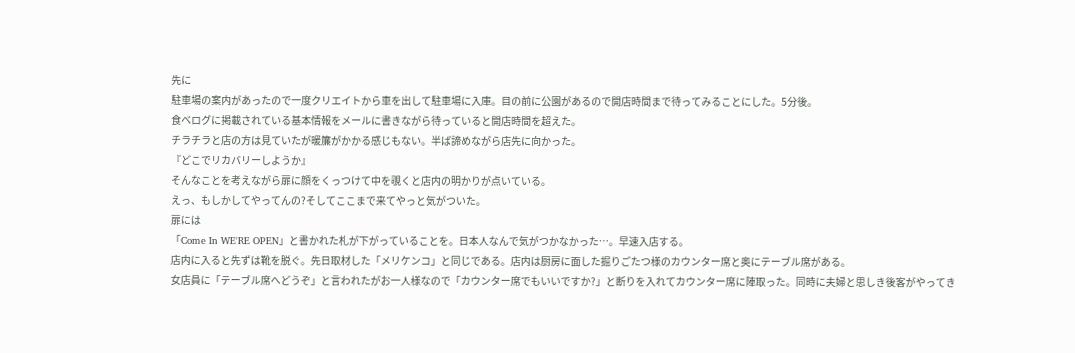先に
駐車場の案内があったので一度クリエイトから車を出して駐車場に入庫。目の前に公園があるので開店時間まで待ってみることにした。5分後。
食べログに掲載されている基本情報をメールに書きながら待っていると開店時間を超えた。
チラチラと店の方は見ていたが暖簾がかかる感じもない。半ば諦めながら店先に向かった。
『どこでリカバリーしようか』
そんなことを考えながら扉に顔をくっつけて中を覗くと店内の明かりが点いている。
えっ、もしかしてやってんの?そしてここまで来てやっと気がついた。
扉には
「Come In WE'RE OPEN」と書かれた札が下がっていることを。日本人なんで気がつかなかった…。早速入店する。
店内に入ると先ずは靴を脱ぐ。先日取材した「メリケンコ」と同じである。店内は厨房に面した掘りごたつ様のカウンター席と奥にテーブル席がある。
女店員に「テーブル席へどうぞ」と言われたがお一人様なので「カウンター席でもいいですか?」と断りを入れてカウンター席に陣取った。同時に夫婦と思しき後客がやってき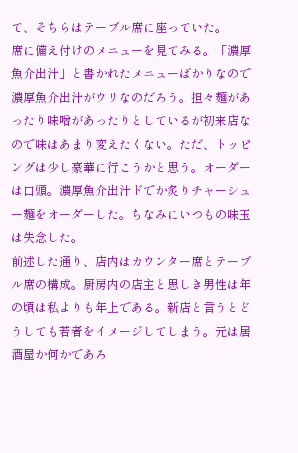て、そちらはテーブル席に座っていた。
席に備え付けのメニューを見てみる。「濃厚魚介出汁」と書かれたメニューばかりなので濃厚魚介出汁がウリなのだろう。担々麺があったり味噌があったりとしているが初来店なので味はあまり変えたくない。ただ、トッピングは少し豪華に行こうかと思う。オーダーは口頭。濃厚魚介出汁ドでか炙りチャーシュー麺をオーダーした。ちなみにいつもの味玉は失念した。
前述した通り、店内はカウンター席とテーブル席の構成。厨房内の店主と思しき男性は年の頃は私よりも年上である。新店と言うとどうしても若者をイメージしてしまう。元は居酒屋か何かであろ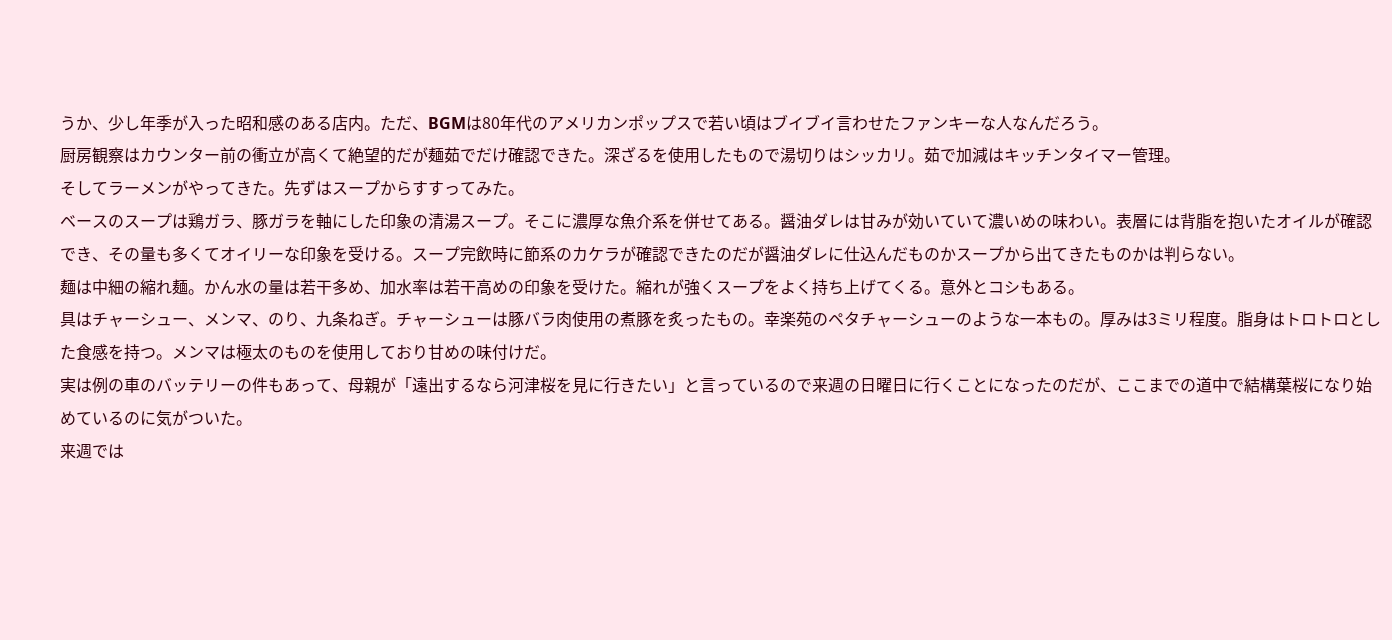うか、少し年季が入った昭和感のある店内。ただ、BGMは80年代のアメリカンポップスで若い頃はブイブイ言わせたファンキーな人なんだろう。
厨房観察はカウンター前の衝立が高くて絶望的だが麺茹でだけ確認できた。深ざるを使用したもので湯切りはシッカリ。茹で加減はキッチンタイマー管理。
そしてラーメンがやってきた。先ずはスープからすすってみた。
ベースのスープは鶏ガラ、豚ガラを軸にした印象の清湯スープ。そこに濃厚な魚介系を併せてある。醤油ダレは甘みが効いていて濃いめの味わい。表層には背脂を抱いたオイルが確認でき、その量も多くてオイリーな印象を受ける。スープ完飲時に節系のカケラが確認できたのだが醤油ダレに仕込んだものかスープから出てきたものかは判らない。
麺は中細の縮れ麺。かん水の量は若干多め、加水率は若干高めの印象を受けた。縮れが強くスープをよく持ち上げてくる。意外とコシもある。
具はチャーシュー、メンマ、のり、九条ねぎ。チャーシューは豚バラ肉使用の煮豚を炙ったもの。幸楽苑のペタチャーシューのような一本もの。厚みは3ミリ程度。脂身はトロトロとした食感を持つ。メンマは極太のものを使用しており甘めの味付けだ。
実は例の車のバッテリーの件もあって、母親が「遠出するなら河津桜を見に行きたい」と言っているので来週の日曜日に行くことになったのだが、ここまでの道中で結構葉桜になり始めているのに気がついた。
来週では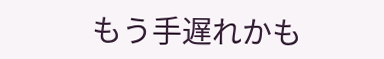もう手遅れかも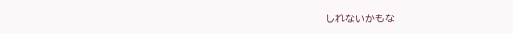しれないかもな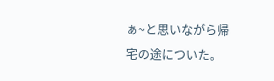ぁ~と思いながら帰宅の途についた。